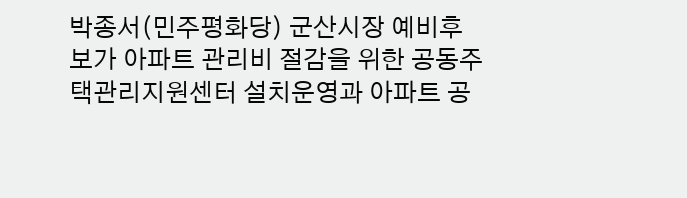박종서(민주평화당) 군산시장 예비후보가 아파트 관리비 절감을 위한 공동주택관리지원센터 설치운영과 아파트 공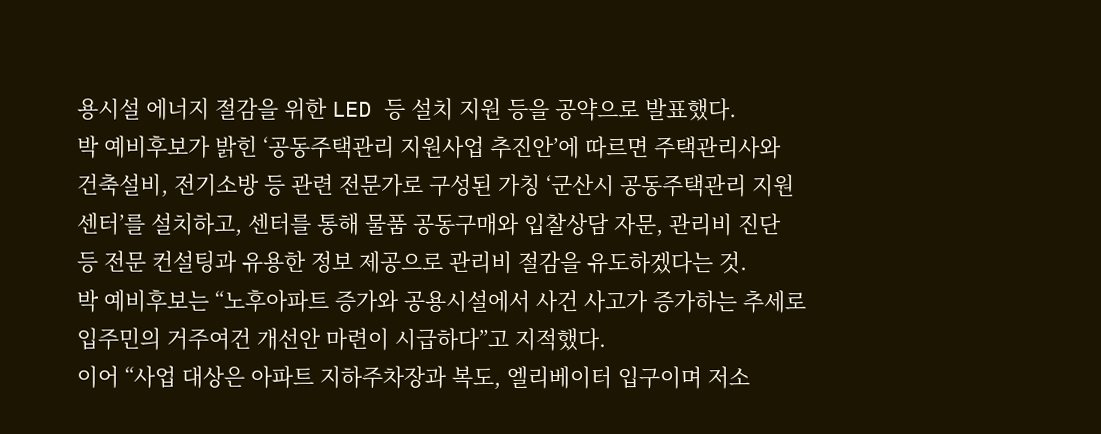용시설 에너지 절감을 위한 LED 등 설치 지원 등을 공약으로 발표했다.
박 예비후보가 밝힌 ‘공동주택관리 지원사업 추진안’에 따르면 주택관리사와 건축설비, 전기소방 등 관련 전문가로 구성된 가칭 ‘군산시 공동주택관리 지원센터’를 설치하고, 센터를 통해 물품 공동구매와 입찰상담 자문, 관리비 진단 등 전문 컨설팅과 유용한 정보 제공으로 관리비 절감을 유도하겠다는 것.
박 예비후보는 “노후아파트 증가와 공용시설에서 사건 사고가 증가하는 추세로 입주민의 거주여건 개선안 마련이 시급하다”고 지적했다.
이어 “사업 대상은 아파트 지하주차장과 복도, 엘리베이터 입구이며 저소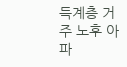득계층 거주 노후 아파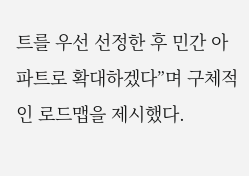트를 우선 선정한 후 민간 아파트로 확대하겠다”며 구체적인 로드맵을 제시했다.